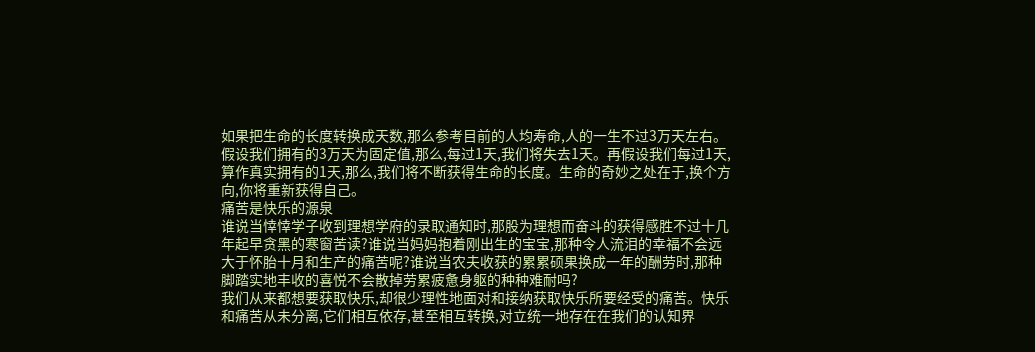如果把生命的长度转换成天数,那么参考目前的人均寿命,人的一生不过3万天左右。假设我们拥有的3万天为固定值,那么,每过1天,我们将失去1天。再假设我们每过1天,算作真实拥有的1天,那么,我们将不断获得生命的长度。生命的奇妙之处在于,换个方向,你将重新获得自己。
痛苦是快乐的源泉
谁说当悻悻学子收到理想学府的录取通知时,那股为理想而奋斗的获得感胜不过十几年起早贪黑的寒窗苦读?谁说当妈妈抱着刚出生的宝宝,那种令人流泪的幸福不会远大于怀胎十月和生产的痛苦呢?谁说当农夫收获的累累硕果换成一年的酬劳时,那种脚踏实地丰收的喜悦不会散掉劳累疲惫身躯的种种难耐吗?
我们从来都想要获取快乐,却很少理性地面对和接纳获取快乐所要经受的痛苦。快乐和痛苦从未分离,它们相互依存,甚至相互转换,对立统一地存在在我们的认知界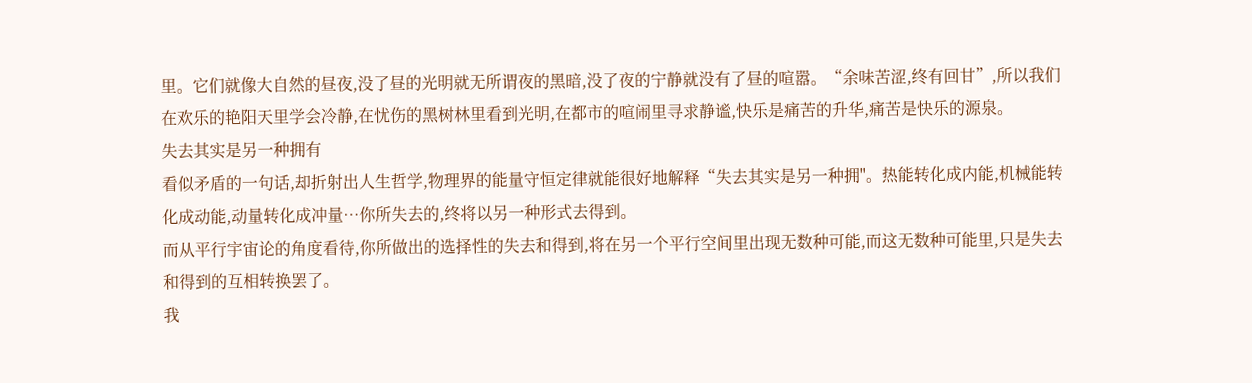里。它们就像大自然的昼夜,没了昼的光明就无所谓夜的黑暗,没了夜的宁静就没有了昼的喧嚣。“余味苦涩,终有回甘”,所以我们在欢乐的艳阳天里学会冷静,在忧伤的黑树林里看到光明,在都市的喧闹里寻求静谧,快乐是痛苦的升华,痛苦是快乐的源泉。
失去其实是另一种拥有
看似矛盾的一句话,却折射出人生哲学,物理界的能量守恒定律就能很好地解释“失去其实是另一种拥"。热能转化成内能,机械能转化成动能,动量转化成冲量…你所失去的,终将以另一种形式去得到。
而从平行宇宙论的角度看待,你所做出的选择性的失去和得到,将在另一个平行空间里出现无数种可能,而这无数种可能里,只是失去和得到的互相转换罢了。
我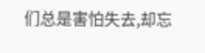们总是害怕失去,却忘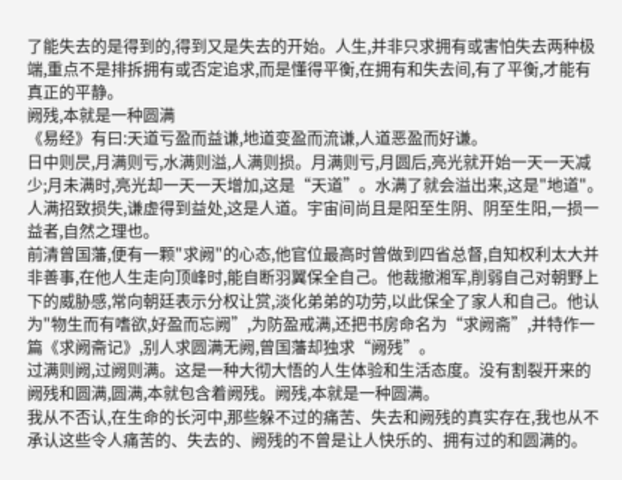了能失去的是得到的,得到又是失去的开始。人生,并非只求拥有或害怕失去两种极端,重点不是排拆拥有或否定追求,而是懂得平衡,在拥有和失去间,有了平衡,才能有真正的平静。
阙残,本就是一种圆满
《易经》有曰:天道亏盈而益谦,地道变盈而流谦,人道恶盈而好谦。
日中则昃,月满则亏,水满则溢,人满则损。月满则亏,月圆后,亮光就开始一天一天减少;月未满时,亮光却一天一天增加,这是“天道”。水满了就会溢出来,这是"地道"。人满招致损失,谦虚得到益处,这是人道。宇宙间尚且是阳至生阴、阴至生阳,一损一益者,自然之理也。
前清曾国藩,便有一颗"求阙"的心态,他官位最高时曾做到四省总督,自知权利太大并非善事,在他人生走向顶峰时,能自断羽翼保全自己。他裁撤湘军,削弱自己对朝野上下的威胁感,常向朝廷表示分权让赏,淡化弟弟的功劳,以此保全了家人和自己。他认为"物生而有嗜欲,好盈而忘阙”,为防盈戒满,还把书房命名为“求阙斋”,并特作一篇《求阙斋记》,别人求圆满无阙,曾国藩却独求“阙残”。
过满则阙,过阙则满。这是一种大彻大悟的人生体验和生活态度。没有割裂开来的阙残和圆满,圆满,本就包含着阙残。阙残,本就是一种圆满。
我从不否认,在生命的长河中,那些躲不过的痛苦、失去和阙残的真实存在,我也从不承认这些令人痛苦的、失去的、阙残的不曾是让人快乐的、拥有过的和圆满的。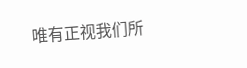唯有正视我们所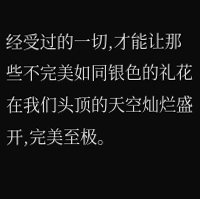经受过的一切,才能让那些不完美如同银色的礼花在我们头顶的天空灿烂盛开,完美至极。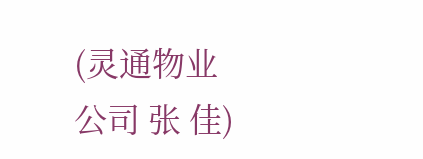(灵通物业公司 张 佳)